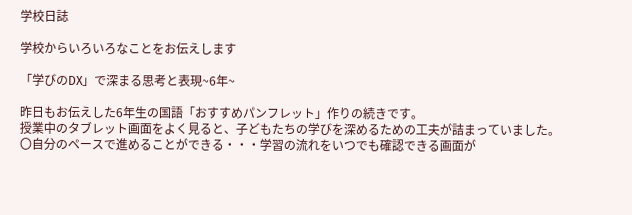学校日誌

学校からいろいろなことをお伝えします

「学びのDX」で深まる思考と表現~6年~

昨日もお伝えした6年生の国語「おすすめパンフレット」作りの続きです。
授業中のタブレット画面をよく見ると、子どもたちの学びを深めるための工夫が詰まっていました。
〇自分のペースで進めることができる・・・学習の流れをいつでも確認できる画面が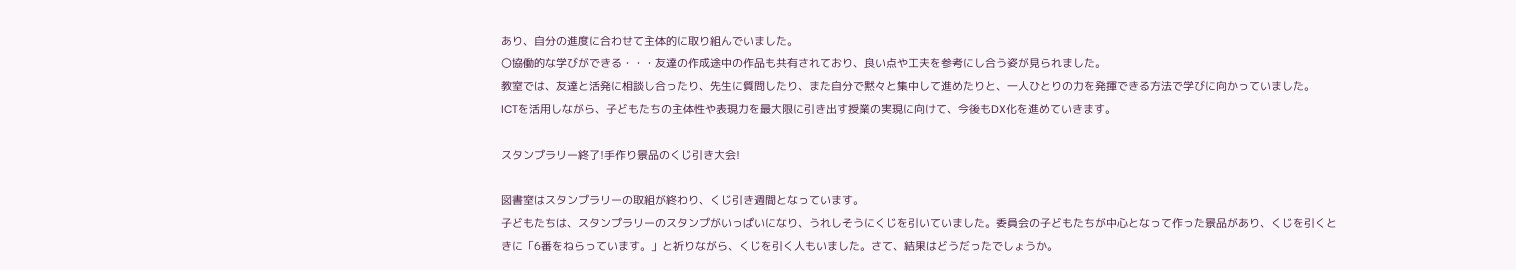あり、自分の進度に合わせて主体的に取り組んでいました。
〇協働的な学びができる・・・友達の作成途中の作品も共有されており、良い点や工夫を参考にし合う姿が見られました。
教室では、友達と活発に相談し合ったり、先生に質問したり、また自分で黙々と集中して進めたりと、一人ひとりの力を発揮できる方法で学びに向かっていました。
ICTを活用しながら、子どもたちの主体性や表現力を最大限に引き出す授業の実現に向けて、今後もDX化を進めていきます。

スタンプラリー終了!手作り景品のくじ引き大会!

図書室はスタンプラリーの取組が終わり、くじ引き週間となっています。
子どもたちは、スタンプラリーのスタンプがいっぱいになり、うれしそうにくじを引いていました。委員会の子どもたちが中心となって作った景品があり、くじを引くときに「6番をねらっています。」と祈りながら、くじを引く人もいました。さて、結果はどうだったでしょうか。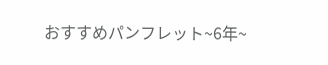おすすめパンフレット~6年~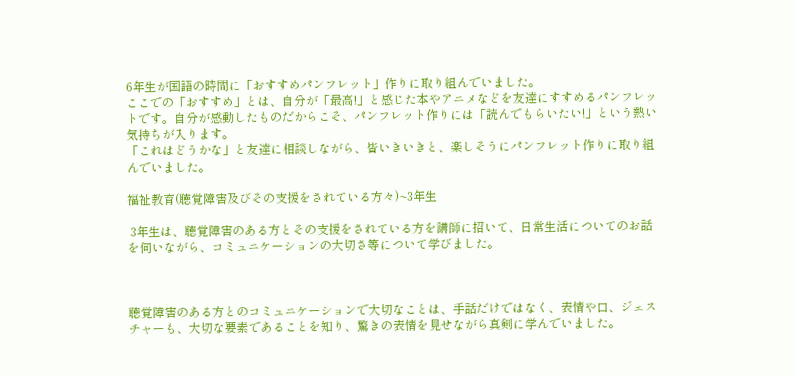6年生が国語の時間に「おすすめパンフレット」作りに取り組んでいました。
ここでの「おすすめ」とは、自分が「最高!」と感じた本やアニメなどを友達にすすめるパンフレットです。自分が感動したものだからこそ、パンフレット作りには「読んでもらいたい!」という熱い気持ちが入ります。
「これはどうかな」と友達に相談しながら、皆いきいきと、楽しそうにパンフレット作りに取り組んでいました。

福祉教育(聴覚障害及びその支援をされている方々)~3年生

 3年生は、聴覚障害のある方とその支援をされている方を講師に招いて、日常生活についてのお話を伺いながら、コミュニケーションの大切さ等について学びました。



聴覚障害のある方とのコミュニケーションで大切なことは、手話だけではなく、表情や口、ジェスチャーも、大切な要素であることを知り、驚きの表情を見せながら真剣に学んでいました。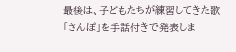最後は、子どもたちが練習してきた歌「さんぽ」を手話付きで発表しま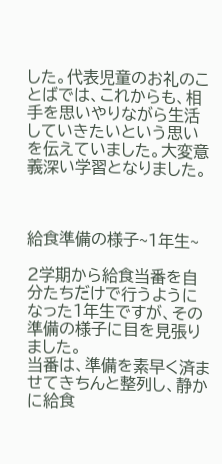した。代表児童のお礼のことばでは、これからも、相手を思いやりながら生活していきたいという思いを伝えていました。大変意義深い学習となりました。



給食準備の様子~1年生~

2学期から給食当番を自分たちだけで行うようになった1年生ですが、その準備の様子に目を見張りました。
当番は、準備を素早く済ませてきちんと整列し、静かに給食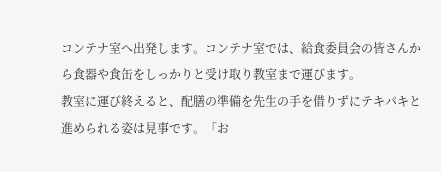コンテナ室へ出発します。コンテナ室では、給食委員会の皆さんから食器や食缶をしっかりと受け取り教室まで運びます。
教室に運び終えると、配膳の準備を先生の手を借りずにテキパキと進められる姿は見事です。「お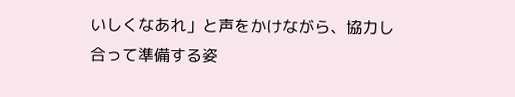いしくなあれ」と声をかけながら、協力し合って準備する姿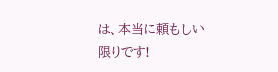は、本当に頼もしい限りです!